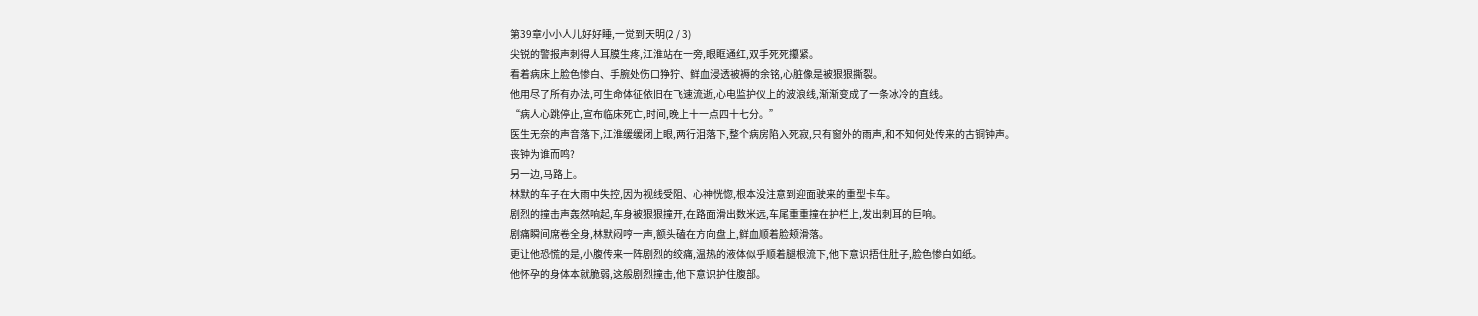第39章小小人儿好好睡,一觉到天明(2 / 3)
尖锐的警报声刺得人耳膜生疼,江淮站在一旁,眼眶通红,双手死死攥紧。
看着病床上脸色惨白、手腕处伤口狰狞、鲜血浸透被褥的余铭,心脏像是被狠狠撕裂。
他用尽了所有办法,可生命体征依旧在飞速流逝,心电监护仪上的波浪线,渐渐变成了一条冰冷的直线。
“病人心跳停止,宣布临床死亡,时间,晚上十一点四十七分。”
医生无奈的声音落下,江淮缓缓闭上眼,两行泪落下,整个病房陷入死寂,只有窗外的雨声,和不知何处传来的古铜钟声。
丧钟为谁而鸣?
另一边,马路上。
林默的车子在大雨中失控,因为视线受阻、心神恍惚,根本没注意到迎面驶来的重型卡车。
剧烈的撞击声轰然响起,车身被狠狠撞开,在路面滑出数米远,车尾重重撞在护栏上,发出刺耳的巨响。
剧痛瞬间席卷全身,林默闷哼一声,额头磕在方向盘上,鲜血顺着脸颊滑落。
更让他恐慌的是,小腹传来一阵剧烈的绞痛,温热的液体似乎顺着腿根流下,他下意识捂住肚子,脸色惨白如纸。
他怀孕的身体本就脆弱,这般剧烈撞击,他下意识护住腹部。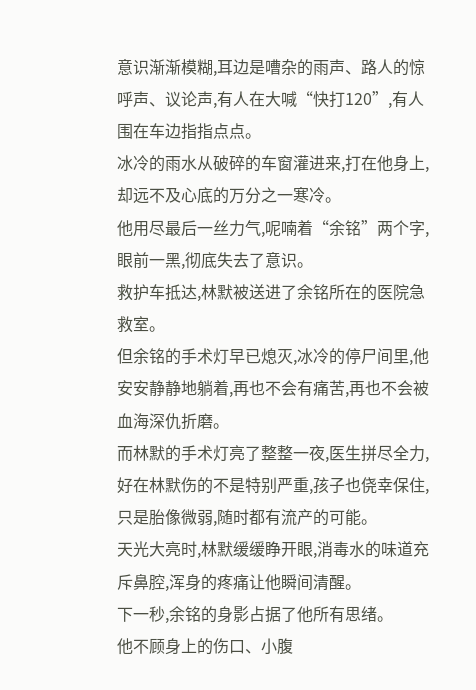意识渐渐模糊,耳边是嘈杂的雨声、路人的惊呼声、议论声,有人在大喊“快打120”,有人围在车边指指点点。
冰冷的雨水从破碎的车窗灌进来,打在他身上,却远不及心底的万分之一寒冷。
他用尽最后一丝力气,呢喃着“余铭”两个字,眼前一黑,彻底失去了意识。
救护车抵达,林默被送进了余铭所在的医院急救室。
但余铭的手术灯早已熄灭,冰冷的停尸间里,他安安静静地躺着,再也不会有痛苦,再也不会被血海深仇折磨。
而林默的手术灯亮了整整一夜,医生拼尽全力,好在林默伤的不是特别严重,孩子也侥幸保住,只是胎像微弱,随时都有流产的可能。
天光大亮时,林默缓缓睁开眼,消毒水的味道充斥鼻腔,浑身的疼痛让他瞬间清醒。
下一秒,余铭的身影占据了他所有思绪。
他不顾身上的伤口、小腹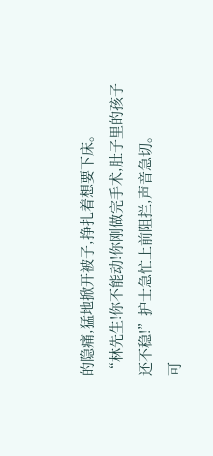的隐痛,猛地掀开被子,挣扎着想要下床。
“林先生!你不能动!你刚做完手术,肚子里的孩子还不稳!”护士急忙上前阻拦,声音急切。
可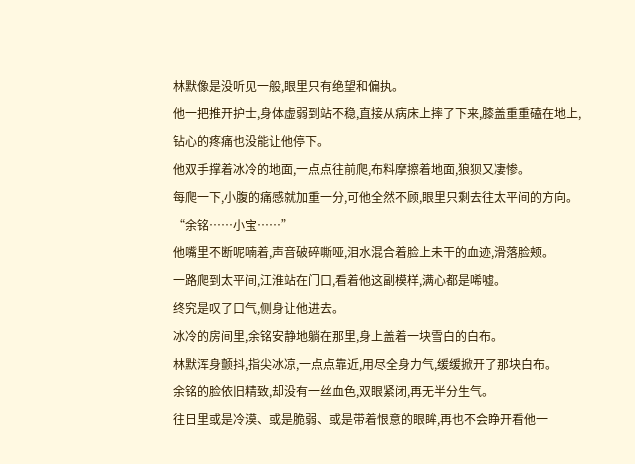林默像是没听见一般,眼里只有绝望和偏执。
他一把推开护士,身体虚弱到站不稳,直接从病床上摔了下来,膝盖重重磕在地上,钻心的疼痛也没能让他停下。
他双手撑着冰冷的地面,一点点往前爬,布料摩擦着地面,狼狈又凄惨。
每爬一下,小腹的痛感就加重一分,可他全然不顾,眼里只剩去往太平间的方向。
“余铭……小宝……”
他嘴里不断呢喃着,声音破碎嘶哑,泪水混合着脸上未干的血迹,滑落脸颊。
一路爬到太平间,江淮站在门口,看着他这副模样,满心都是唏嘘。
终究是叹了口气,侧身让他进去。
冰冷的房间里,余铭安静地躺在那里,身上盖着一块雪白的白布。
林默浑身颤抖,指尖冰凉,一点点靠近,用尽全身力气,缓缓掀开了那块白布。
余铭的脸依旧精致,却没有一丝血色,双眼紧闭,再无半分生气。
往日里或是冷漠、或是脆弱、或是带着恨意的眼眸,再也不会睁开看他一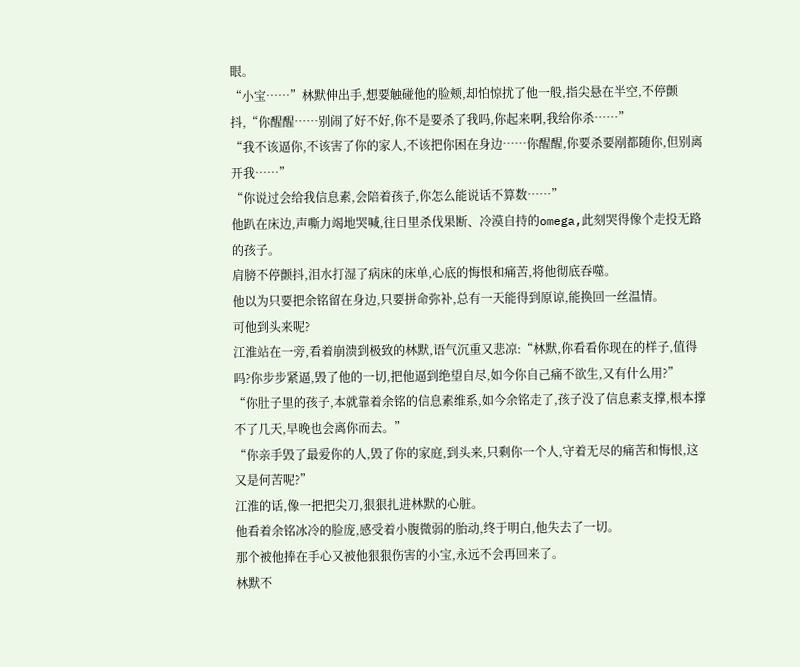眼。
“小宝……”林默伸出手,想要触碰他的脸颊,却怕惊扰了他一般,指尖悬在半空,不停颤抖,“你醒醒……别闹了好不好,你不是要杀了我吗,你起来啊,我给你杀……”
“我不该逼你,不该害了你的家人,不该把你困在身边……你醒醒,你要杀要剐都随你,但别离开我……”
“你说过会给我信息素,会陪着孩子,你怎么能说话不算数……”
他趴在床边,声嘶力竭地哭喊,往日里杀伐果断、冷漠自持的omega,此刻哭得像个走投无路的孩子。
肩膀不停颤抖,泪水打湿了病床的床单,心底的悔恨和痛苦,将他彻底吞噬。
他以为只要把余铭留在身边,只要拼命弥补,总有一天能得到原谅,能换回一丝温情。
可他到头来呢?
江淮站在一旁,看着崩溃到极致的林默,语气沉重又悲凉:“林默,你看看你现在的样子,值得吗?你步步紧逼,毁了他的一切,把他逼到绝望自尽,如今你自己痛不欲生,又有什么用?”
“你肚子里的孩子,本就靠着余铭的信息素维系,如今余铭走了,孩子没了信息素支撑,根本撑不了几天,早晚也会离你而去。”
“你亲手毁了最爱你的人,毁了你的家庭,到头来,只剩你一个人,守着无尽的痛苦和悔恨,这又是何苦呢?”
江淮的话,像一把把尖刀,狠狠扎进林默的心脏。
他看着余铭冰冷的脸庞,感受着小腹微弱的胎动,终于明白,他失去了一切。
那个被他捧在手心又被他狠狠伤害的小宝,永远不会再回来了。
林默不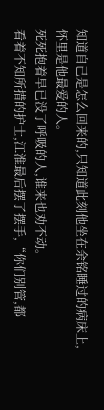知道自己是怎么回来的,只知道此刻他坐在余铭睡过的病床上,怀里是他最爱的人。
死死抱着早已没了呼吸的人,谁来也劝不动。
看着不知所措的护士,江淮最后摆了摆手,“你们别管,都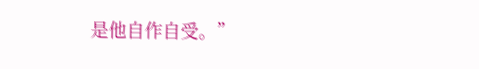是他自作自受。”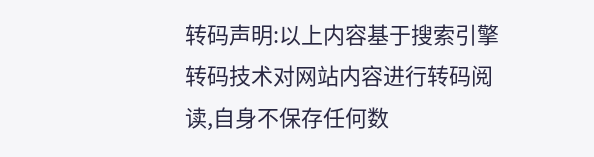转码声明:以上内容基于搜索引擎转码技术对网站内容进行转码阅读,自身不保存任何数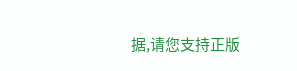据,请您支持正版